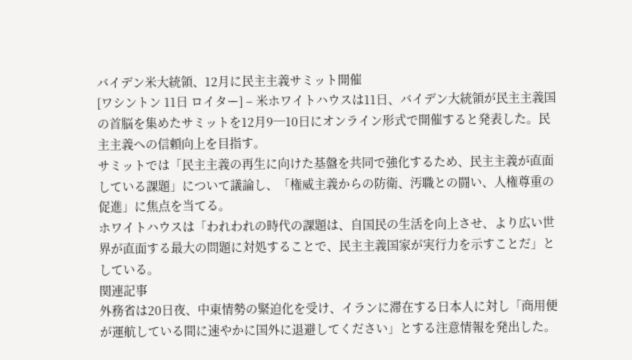バイデン米大統領、12月に民主主義サミット開催
[ワシントン 11日 ロイター] – 米ホワイトハウスは11日、バイデン大統領が民主主義国の首脳を集めたサミットを12月9─10日にオンライン形式で開催すると発表した。民主主義への信頼向上を目指す。
サミットでは「民主主義の再生に向けた基盤を共同で強化するため、民主主義が直面している課題」について議論し、「権威主義からの防衛、汚職との闘い、人権尊重の促進」に焦点を当てる。
ホワイトハウスは「われわれの時代の課題は、自国民の生活を向上させ、より広い世界が直面する最大の問題に対処することで、民主主義国家が実行力を示すことだ」としている。
関連記事
外務省は20日夜、中東情勢の緊迫化を受け、イランに滞在する日本人に対し「商用便が運航している間に速やかに国外に退避してください」とする注意情報を発出した。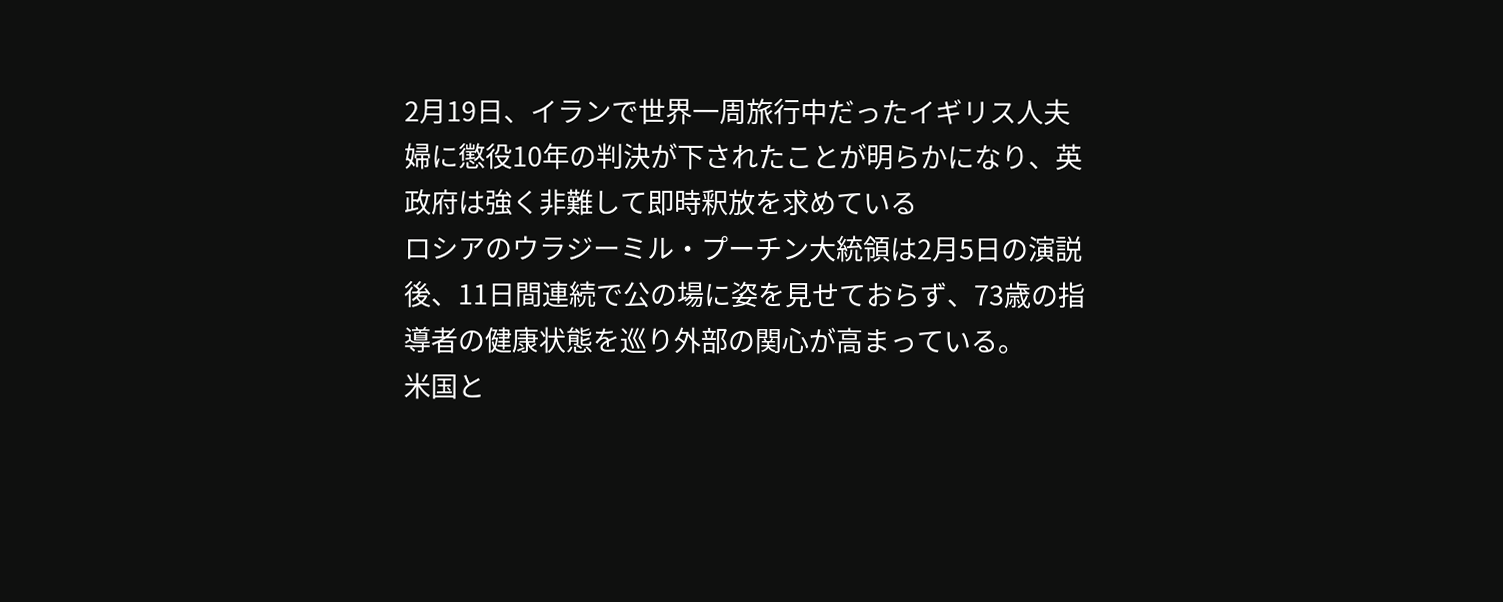2月19日、イランで世界一周旅行中だったイギリス人夫婦に懲役10年の判決が下されたことが明らかになり、英政府は強く非難して即時釈放を求めている
ロシアのウラジーミル・プーチン大統領は2月5日の演説後、11日間連続で公の場に姿を見せておらず、73歳の指導者の健康状態を巡り外部の関心が高まっている。
米国と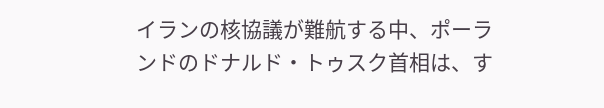イランの核協議が難航する中、ポーランドのドナルド・トゥスク首相は、す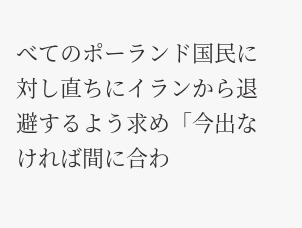べてのポーランド国民に対し直ちにイランから退避するよう求め「今出なければ間に合わ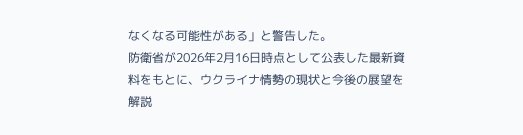なくなる可能性がある」と警告した。
防衛省が2026年2月16日時点として公表した最新資料をもとに、ウクライナ情勢の現状と今後の展望を解説